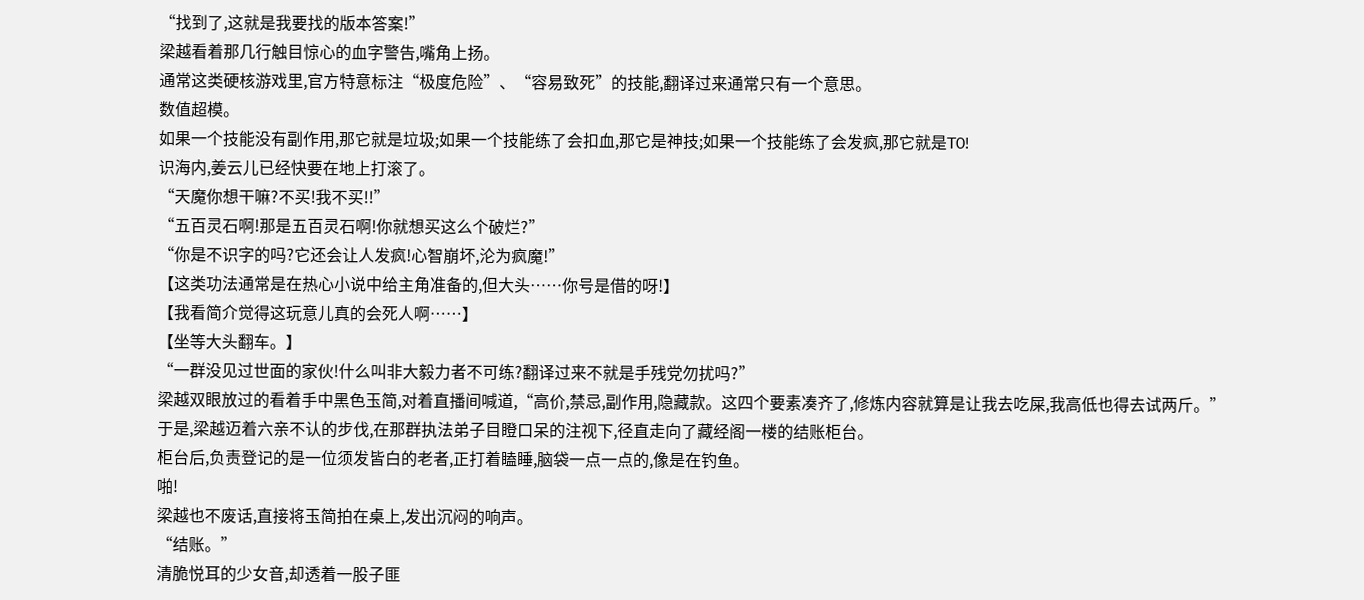“找到了,这就是我要找的版本答案!”
梁越看着那几行触目惊心的血字警告,嘴角上扬。
通常这类硬核游戏里,官方特意标注“极度危险”、“容易致死”的技能,翻译过来通常只有一个意思。
数值超模。
如果一个技能没有副作用,那它就是垃圾;如果一个技能练了会扣血,那它是神技;如果一个技能练了会发疯,那它就是T0!
识海内,姜云儿已经快要在地上打滚了。
“天魔你想干嘛?不买!我不买!!”
“五百灵石啊!那是五百灵石啊!你就想买这么个破烂?”
“你是不识字的吗?它还会让人发疯!心智崩坏,沦为疯魔!”
【这类功法通常是在热心小说中给主角准备的,但大头……你号是借的呀!】
【我看简介觉得这玩意儿真的会死人啊……】
【坐等大头翻车。】
“一群没见过世面的家伙!什么叫非大毅力者不可练?翻译过来不就是手残党勿扰吗?”
梁越双眼放过的看着手中黑色玉简,对着直播间喊道,“高价,禁忌,副作用,隐藏款。这四个要素凑齐了,修炼内容就算是让我去吃屎,我高低也得去试两斤。”
于是,梁越迈着六亲不认的步伐,在那群执法弟子目瞪口呆的注视下,径直走向了藏经阁一楼的结账柜台。
柜台后,负责登记的是一位须发皆白的老者,正打着瞌睡,脑袋一点一点的,像是在钓鱼。
啪!
梁越也不废话,直接将玉简拍在桌上,发出沉闷的响声。
“结账。”
清脆悦耳的少女音,却透着一股子匪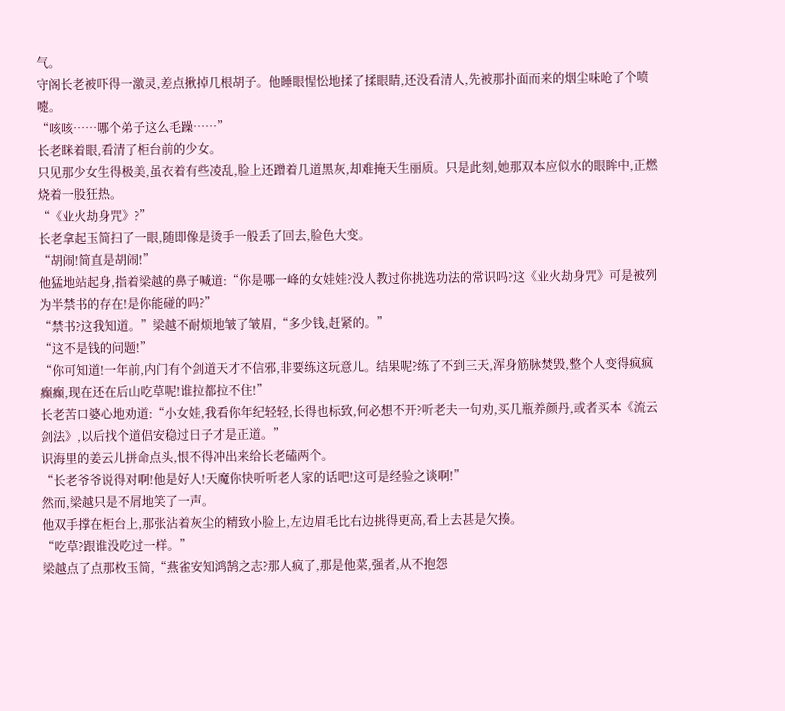气。
守阁长老被吓得一激灵,差点揪掉几根胡子。他睡眼惺忪地揉了揉眼睛,还没看清人,先被那扑面而来的烟尘味呛了个喷嚏。
“咳咳……哪个弟子这么毛躁……”
长老眯着眼,看清了柜台前的少女。
只见那少女生得极美,虽衣着有些凌乱,脸上还蹭着几道黑灰,却难掩天生丽质。只是此刻,她那双本应似水的眼眸中,正燃烧着一股狂热。
“《业火劫身咒》?”
长老拿起玉简扫了一眼,随即像是烫手一般丢了回去,脸色大变。
“胡闹!简直是胡闹!”
他猛地站起身,指着梁越的鼻子喊道:“你是哪一峰的女娃娃?没人教过你挑选功法的常识吗?这《业火劫身咒》可是被列为半禁书的存在!是你能碰的吗?”
“禁书?这我知道。”梁越不耐烦地皱了皱眉,“多少钱,赶紧的。”
“这不是钱的问题!”
“你可知道!一年前,内门有个剑道天才不信邪,非要练这玩意儿。结果呢?练了不到三天,浑身筋脉焚毁,整个人变得疯疯癫癫,现在还在后山吃草呢!谁拉都拉不住!”
长老苦口婆心地劝道:“小女娃,我看你年纪轻轻,长得也标致,何必想不开?听老夫一句劝,买几瓶养颜丹,或者买本《流云剑法》,以后找个道侣安稳过日子才是正道。”
识海里的姜云儿拼命点头,恨不得冲出来给长老磕两个。
“长老爷爷说得对啊!他是好人!天魔你快听听老人家的话吧!这可是经验之谈啊!”
然而,梁越只是不屑地笑了一声。
他双手撑在柜台上,那张沾着灰尘的精致小脸上,左边眉毛比右边挑得更高,看上去甚是欠揍。
“吃草?跟谁没吃过一样。”
梁越点了点那枚玉简,“燕雀安知鸿鹄之志?那人疯了,那是他菜,强者,从不抱怨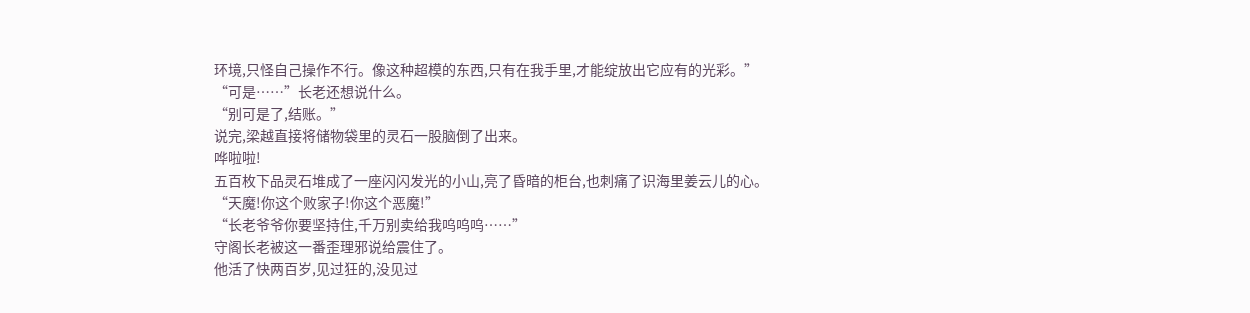环境,只怪自己操作不行。像这种超模的东西,只有在我手里,才能绽放出它应有的光彩。”
“可是……”长老还想说什么。
“别可是了,结账。”
说完,梁越直接将储物袋里的灵石一股脑倒了出来。
哗啦啦!
五百枚下品灵石堆成了一座闪闪发光的小山,亮了昏暗的柜台,也刺痛了识海里姜云儿的心。
“天魔!你这个败家子!你这个恶魔!”
“长老爷爷你要坚持住,千万别卖给我呜呜呜……”
守阁长老被这一番歪理邪说给震住了。
他活了快两百岁,见过狂的,没见过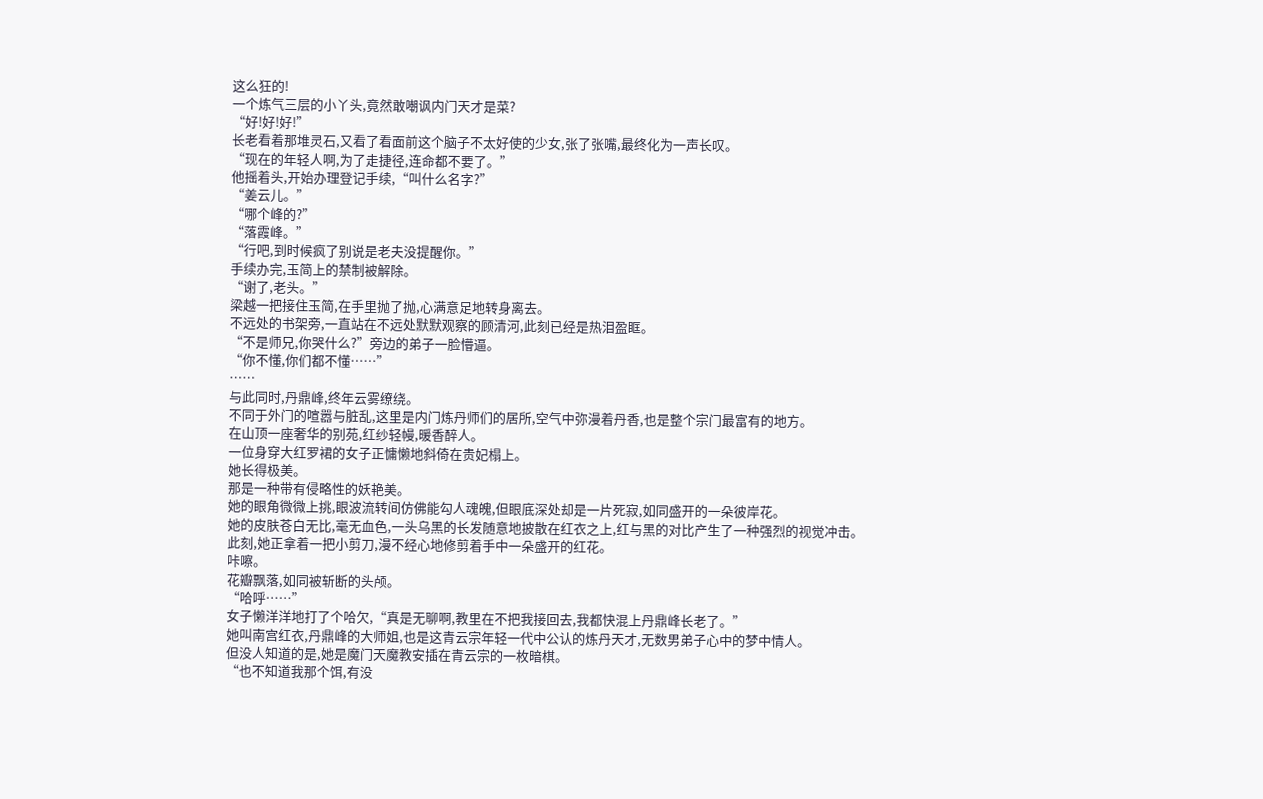这么狂的!
一个炼气三层的小丫头,竟然敢嘲讽内门天才是菜?
“好!好!好!”
长老看着那堆灵石,又看了看面前这个脑子不太好使的少女,张了张嘴,最终化为一声长叹。
“现在的年轻人啊,为了走捷径,连命都不要了。”
他摇着头,开始办理登记手续,“叫什么名字?”
“姜云儿。”
“哪个峰的?”
“落霞峰。”
“行吧,到时候疯了别说是老夫没提醒你。”
手续办完,玉简上的禁制被解除。
“谢了,老头。”
梁越一把接住玉简,在手里抛了抛,心满意足地转身离去。
不远处的书架旁,一直站在不远处默默观察的顾清河,此刻已经是热泪盈眶。
“不是师兄,你哭什么?”旁边的弟子一脸懵逼。
“你不懂,你们都不懂……”
……
与此同时,丹鼎峰,终年云雾缭绕。
不同于外门的喧嚣与脏乱,这里是内门炼丹师们的居所,空气中弥漫着丹香,也是整个宗门最富有的地方。
在山顶一座奢华的别苑,红纱轻幔,暖香醉人。
一位身穿大红罗裙的女子正慵懒地斜倚在贵妃榻上。
她长得极美。
那是一种带有侵略性的妖艳美。
她的眼角微微上挑,眼波流转间仿佛能勾人魂魄,但眼底深处却是一片死寂,如同盛开的一朵彼岸花。
她的皮肤苍白无比,毫无血色,一头乌黑的长发随意地披散在红衣之上,红与黑的对比产生了一种强烈的视觉冲击。
此刻,她正拿着一把小剪刀,漫不经心地修剪着手中一朵盛开的红花。
咔嚓。
花瓣飘落,如同被斩断的头颅。
“哈呼……”
女子懒洋洋地打了个哈欠,“真是无聊啊,教里在不把我接回去,我都快混上丹鼎峰长老了。”
她叫南宫红衣,丹鼎峰的大师姐,也是这青云宗年轻一代中公认的炼丹天才,无数男弟子心中的梦中情人。
但没人知道的是,她是魔门天魔教安插在青云宗的一枚暗棋。
“也不知道我那个饵,有没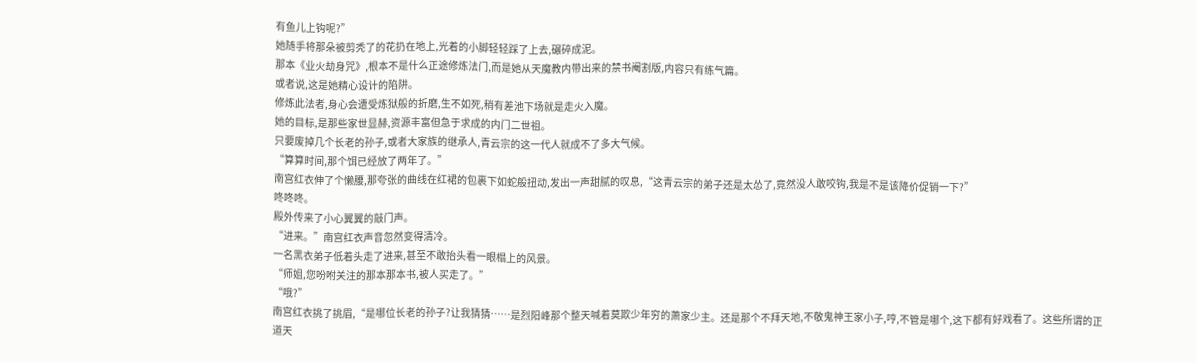有鱼儿上钩呢?”
她随手将那朵被剪秃了的花扔在地上,光着的小脚轻轻踩了上去,碾碎成泥。
那本《业火劫身咒》,根本不是什么正途修炼法门,而是她从天魔教内带出来的禁书阉割版,内容只有练气篇。
或者说,这是她精心设计的陷阱。
修炼此法者,身心会遭受炼狱般的折磨,生不如死,稍有差池下场就是走火入魔。
她的目标,是那些家世显赫,资源丰富但急于求成的内门二世祖。
只要废掉几个长老的孙子,或者大家族的继承人,青云宗的这一代人就成不了多大气候。
“算算时间,那个饵已经放了两年了。”
南宫红衣伸了个懒腰,那夸张的曲线在红裙的包裹下如蛇般扭动,发出一声甜腻的叹息,“这青云宗的弟子还是太怂了,竟然没人敢咬钩,我是不是该降价促销一下?”
咚咚咚。
殿外传来了小心翼翼的敲门声。
“进来。”南宫红衣声音忽然变得清冷。
一名黑衣弟子低着头走了进来,甚至不敢抬头看一眼榻上的风景。
“师姐,您吩咐关注的那本那本书,被人买走了。”
“哦?”
南宫红衣挑了挑眉,“是哪位长老的孙子?让我猜猜……是烈阳峰那个整天喊着莫欺少年穷的萧家少主。还是那个不拜天地,不敬鬼神王家小子,哼,不管是哪个,这下都有好戏看了。这些所谓的正道天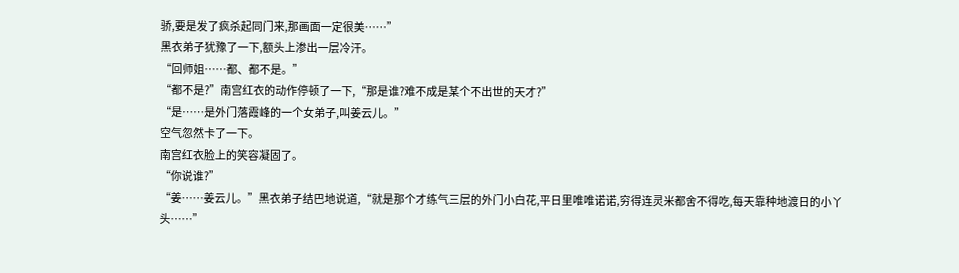骄,要是发了疯杀起同门来,那画面一定很美……”
黑衣弟子犹豫了一下,额头上渗出一层冷汗。
“回师姐……都、都不是。”
“都不是?”南宫红衣的动作停顿了一下,“那是谁?难不成是某个不出世的天才?”
“是……是外门落霞峰的一个女弟子,叫姜云儿。”
空气忽然卡了一下。
南宫红衣脸上的笑容凝固了。
“你说谁?”
“姜……姜云儿。”黑衣弟子结巴地说道,“就是那个才练气三层的外门小白花,平日里唯唯诺诺,穷得连灵米都舍不得吃,每天靠种地渡日的小丫头……”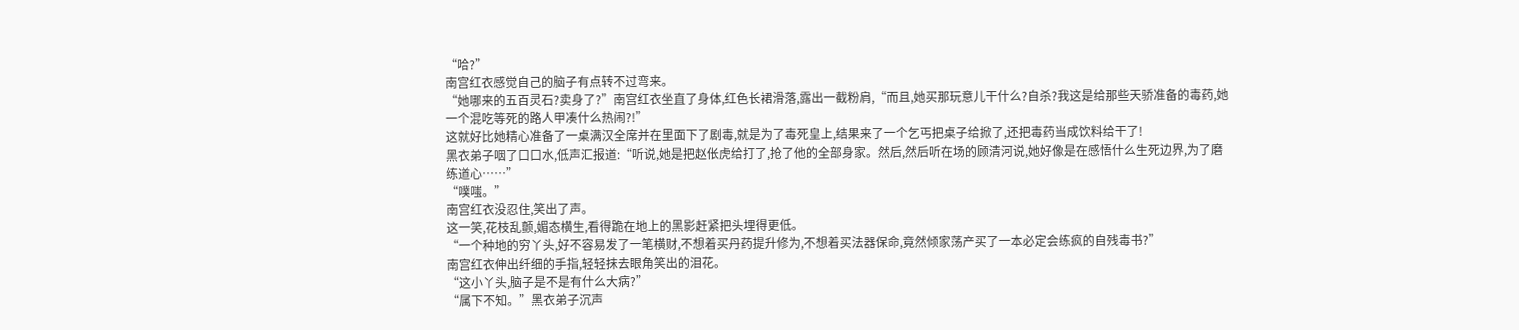“哈?”
南宫红衣感觉自己的脑子有点转不过弯来。
“她哪来的五百灵石?卖身了?”南宫红衣坐直了身体,红色长裙滑落,露出一截粉肩,“而且,她买那玩意儿干什么?自杀?我这是给那些天骄准备的毒药,她一个混吃等死的路人甲凑什么热闹?!”
这就好比她精心准备了一桌满汉全席并在里面下了剧毒,就是为了毒死皇上,结果来了一个乞丐把桌子给掀了,还把毒药当成饮料给干了!
黑衣弟子咽了口口水,低声汇报道:“听说,她是把赵伥虎给打了,抢了他的全部身家。然后,然后听在场的顾清河说,她好像是在感悟什么生死边界,为了磨练道心……”
“噗嗤。”
南宫红衣没忍住,笑出了声。
这一笑,花枝乱颤,媚态横生,看得跪在地上的黑影赶紧把头埋得更低。
“一个种地的穷丫头,好不容易发了一笔横财,不想着买丹药提升修为,不想着买法器保命,竟然倾家荡产买了一本必定会练疯的自残毒书?”
南宫红衣伸出纤细的手指,轻轻抹去眼角笑出的泪花。
“这小丫头,脑子是不是有什么大病?”
“属下不知。”黑衣弟子沉声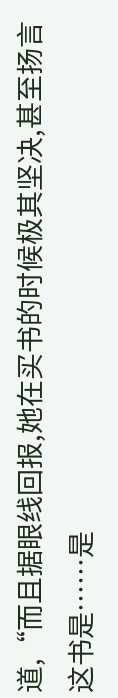道,“而且据眼线回报,她在买书的时候极其坚决,甚至扬言这书是……是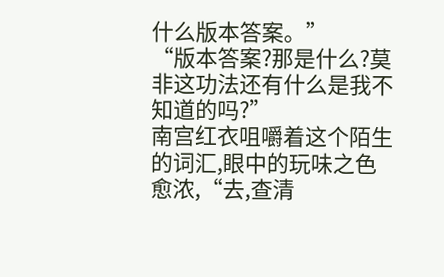什么版本答案。”
“版本答案?那是什么?莫非这功法还有什么是我不知道的吗?”
南宫红衣咀嚼着这个陌生的词汇,眼中的玩味之色愈浓,“去,查清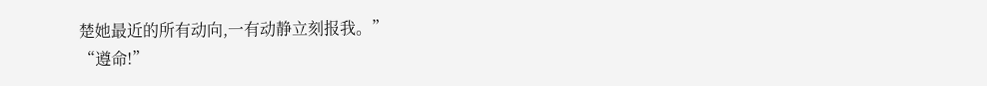楚她最近的所有动向,一有动静立刻报我。”
“遵命!”